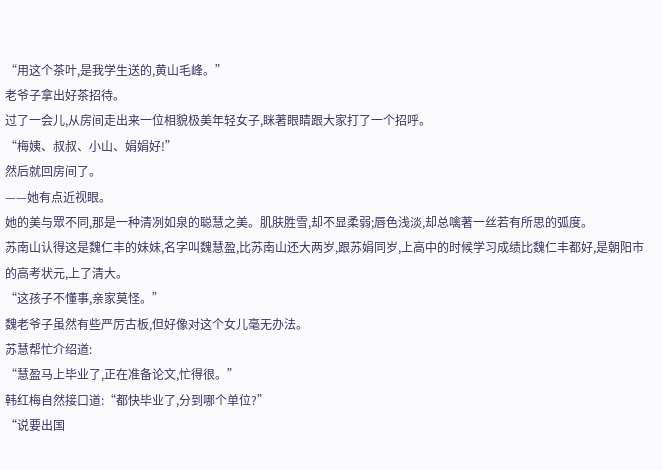“用这个茶叶,是我学生送的,黄山毛峰。”
老爷子拿出好茶招待。
过了一会儿,从房间走出来一位相貌极美年轻女子,眯著眼睛跟大家打了一个招呼。
“梅姨、叔叔、小山、娟娟好!”
然后就回房间了。
——她有点近视眼。
她的美与眾不同,那是一种清冽如泉的聪慧之美。肌肤胜雪,却不显柔弱;唇色浅淡,却总噙著一丝若有所思的弧度。
苏南山认得这是魏仁丰的妹妹,名字叫魏慧盈,比苏南山还大两岁,跟苏娟同岁,上高中的时候学习成绩比魏仁丰都好,是朝阳市的高考状元,上了清大。
“这孩子不懂事,亲家莫怪。”
魏老爷子虽然有些严厉古板,但好像对这个女儿毫无办法。
苏慧帮忙介绍道:
“慧盈马上毕业了,正在准备论文,忙得很。”
韩红梅自然接口道:“都快毕业了,分到哪个单位?”
“说要出国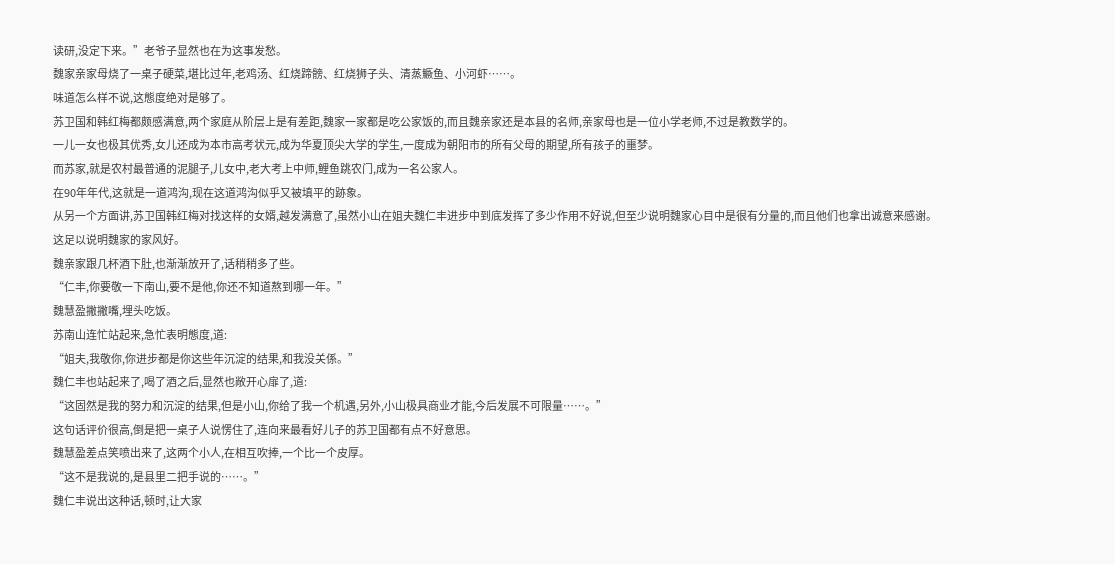读研,没定下来。”老爷子显然也在为这事发愁。
魏家亲家母烧了一桌子硬菜,堪比过年,老鸡汤、红烧蹄髈、红烧狮子头、清蒸鱖鱼、小河虾……。
味道怎么样不说,这態度绝对是够了。
苏卫国和韩红梅都颇感满意,两个家庭从阶层上是有差距,魏家一家都是吃公家饭的,而且魏亲家还是本县的名师,亲家母也是一位小学老师,不过是教数学的。
一儿一女也极其优秀,女儿还成为本市高考状元,成为华夏顶尖大学的学生,一度成为朝阳市的所有父母的期望,所有孩子的噩梦。
而苏家,就是农村最普通的泥腿子,儿女中,老大考上中师,鲤鱼跳农门,成为一名公家人。
在90年年代,这就是一道鸿沟,现在这道鸿沟似乎又被填平的跡象。
从另一个方面讲,苏卫国韩红梅对找这样的女婿,越发满意了,虽然小山在姐夫魏仁丰进步中到底发挥了多少作用不好说,但至少说明魏家心目中是很有分量的,而且他们也拿出诚意来感谢。
这足以说明魏家的家风好。
魏亲家跟几杯酒下肚,也渐渐放开了,话稍稍多了些。
“仁丰,你要敬一下南山,要不是他,你还不知道熬到哪一年。”
魏慧盈撇撇嘴,埋头吃饭。
苏南山连忙站起来,急忙表明態度,道:
“姐夫,我敬你,你进步都是你这些年沉淀的结果,和我没关係。”
魏仁丰也站起来了,喝了酒之后,显然也敞开心扉了,道:
“这固然是我的努力和沉淀的结果,但是小山,你给了我一个机遇,另外,小山极具商业才能,今后发展不可限量……。”
这句话评价很高,倒是把一桌子人说愣住了,连向来最看好儿子的苏卫国都有点不好意思。
魏慧盈差点笑喷出来了,这两个小人,在相互吹捧,一个比一个皮厚。
“这不是我说的,是县里二把手说的……。”
魏仁丰说出这种话,顿时,让大家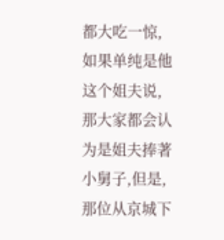都大吃一惊,如果单纯是他这个姐夫说,那大家都会认为是姐夫捧著小舅子,但是,那位从京城下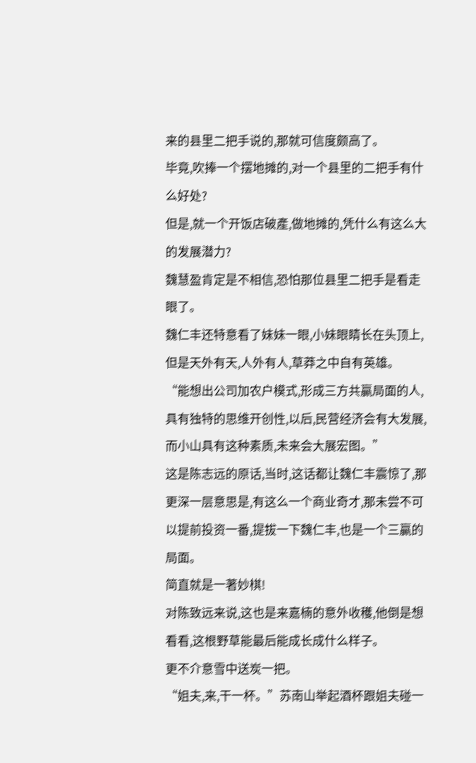来的县里二把手说的,那就可信度颇高了。
毕竟,吹捧一个摆地摊的,对一个县里的二把手有什么好处?
但是,就一个开饭店破產,做地摊的,凭什么有这么大的发展潜力?
魏慧盈肯定是不相信,恐怕那位县里二把手是看走眼了。
魏仁丰还特意看了妹妹一眼,小妹眼睛长在头顶上,但是天外有天,人外有人,草莽之中自有英雄。
“能想出公司加农户模式,形成三方共贏局面的人,具有独特的思维开创性,以后,民营经济会有大发展,而小山具有这种素质,未来会大展宏图。”
这是陈志远的原话,当时,这话都让魏仁丰震惊了,那更深一层意思是,有这么一个商业奇才,那未尝不可以提前投资一番,提拔一下魏仁丰,也是一个三贏的局面。
简直就是一著妙棋!
对陈致远来说,这也是来嘉楠的意外收穫,他倒是想看看,这根野草能最后能成长成什么样子。
更不介意雪中送炭一把。
“姐夫,来,干一杯。”苏南山举起酒杯跟姐夫碰一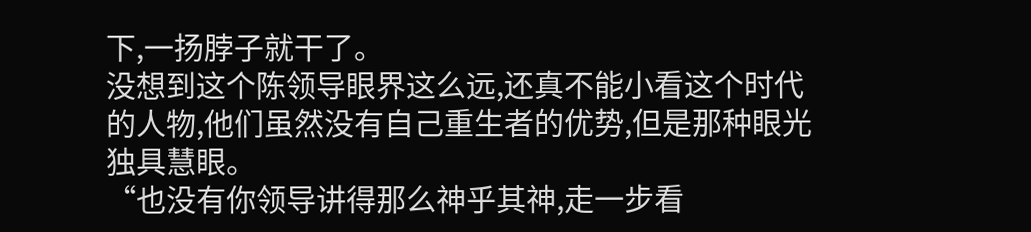下,一扬脖子就干了。
没想到这个陈领导眼界这么远,还真不能小看这个时代的人物,他们虽然没有自己重生者的优势,但是那种眼光独具慧眼。
“也没有你领导讲得那么神乎其神,走一步看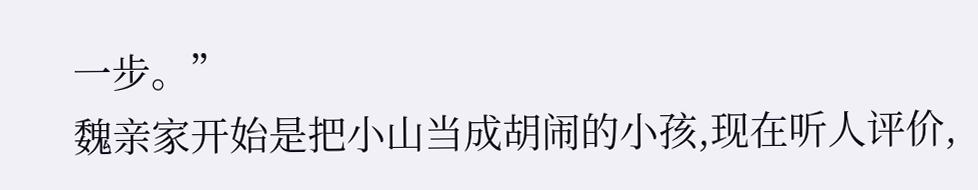一步。”
魏亲家开始是把小山当成胡闹的小孩,现在听人评价,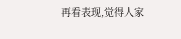再看表现,觉得人家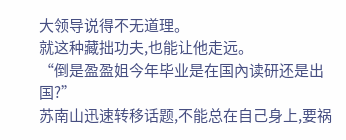大领导说得不无道理。
就这种藏拙功夫,也能让他走远。
“倒是盈盈姐今年毕业是在国內读研还是出国?”
苏南山迅速转移话题,不能总在自己身上,要祸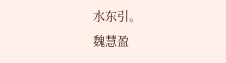水东引。
魏慧盈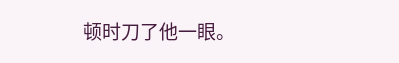顿时刀了他一眼。